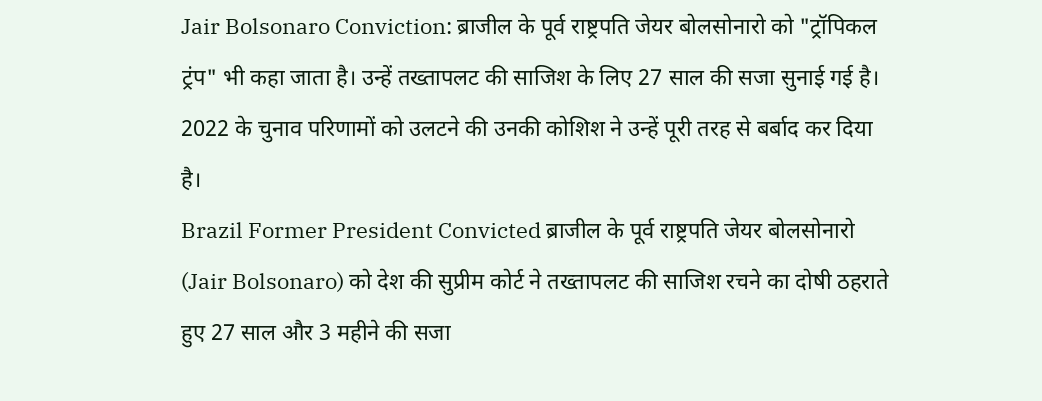Jair Bolsonaro Conviction: ब्राजील के पूर्व राष्ट्रपति जेयर बोलसोनारो को "ट्रॉपिकल ट्रंप" भी कहा जाता है। उन्हें तख्तापलट की साजिश के लिए 27 साल की सजा सुनाई गई है। 2022 के चुनाव परिणामों को उलटने की उनकी कोशिश ने उन्हें पूरी तरह से बर्बाद कर दिया है।
Brazil Former President Convicted ब्राजील के पूर्व राष्ट्रपति जेयर बोलसोनारो (Jair Bolsonaro) को देश की सुप्रीम कोर्ट ने तख्तापलट की साजिश रचने का दोषी ठहराते हुए 27 साल और 3 महीने की सजा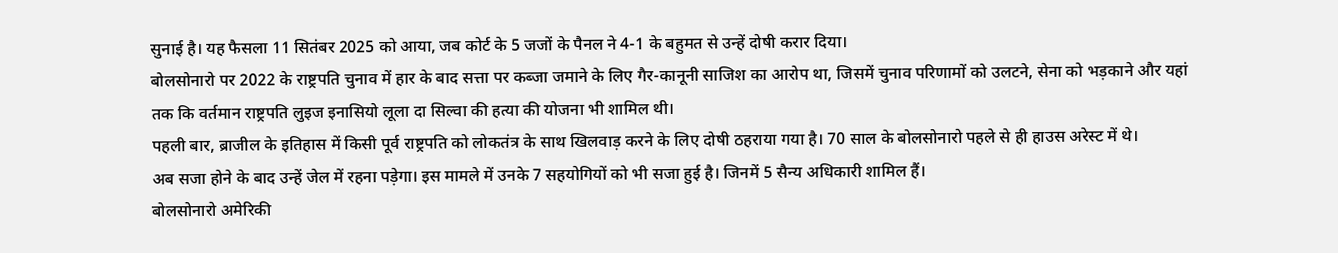सुनाई है। यह फैसला 11 सितंबर 2025 को आया, जब कोर्ट के 5 जजों के पैनल ने 4-1 के बहुमत से उन्हें दोषी करार दिया।
बोलसोनारो पर 2022 के राष्ट्रपति चुनाव में हार के बाद सत्ता पर कब्जा जमाने के लिए गैर-कानूनी साजिश का आरोप था, जिसमें चुनाव परिणामों को उलटने, सेना को भड़काने और यहां तक कि वर्तमान राष्ट्रपति लुइज इनासियो लूला दा सिल्वा की हत्या की योजना भी शामिल थी।
पहली बार, ब्राजील के इतिहास में किसी पूर्व राष्ट्रपति को लोकतंत्र के साथ खिलवाड़ करने के लिए दोषी ठहराया गया है। 70 साल के बोलसोनारो पहले से ही हाउस अरेस्ट में थे।
अब सजा होने के बाद उन्हें जेल में रहना पड़ेगा। इस मामले में उनके 7 सहयोगियों को भी सजा हुई है। जिनमें 5 सैन्य अधिकारी शामिल हैं।
बोलसोनारो अमेरिकी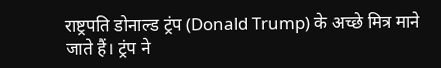राष्ट्रपति डोनाल्ड ट्रंप (Donald Trump) के अच्छे मित्र माने जाते हैं। ट्रंप ने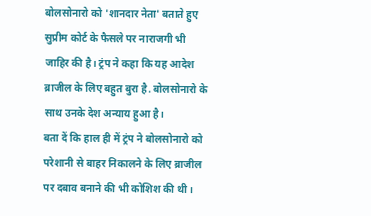बोलसोनारो को 'शानदार नेता' बताते हुए सुप्रीम कोर्ट के फैसले पर नाराजगी भी जाहिर की है। ट्रंप ने कहा कि यह आदेश ब्राजील के लिए बहुत बुरा है. बोलसोनारो के साथ उनके देश अन्याय हुआ है।
बता दें कि हाल ही में ट्रंप ने बोलसोनारो को परेशानी से बाहर निकालने के लिए ब्राजील पर दबाव बनाने की भी कोशिश की थी।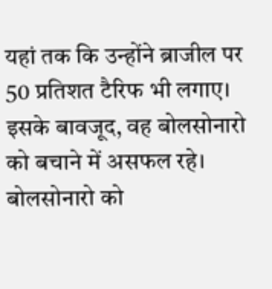यहां तक कि उन्होंने ब्राजील पर 50 प्रतिशत टैरिफ भी लगाए। इसके बावजूद, वह बोलसोनारो को बचाने में असफल रहे।
बोलसोनारो को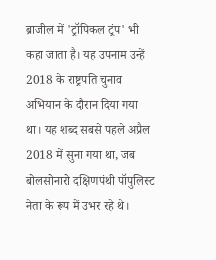ब्राजील में 'ट्रॉपिकल ट्रंप' भी कहा जाता है। यह उपनाम उन्हें 2018 के राष्ट्रपति चुनाव अभियान के दौरान दिया गया था। यह शब्द सबसे पहले अप्रैल 2018 में सुना गया था, जब बोलसोनारो दक्षिणपंथी पॉपुलिस्ट नेता के रूप में उभर रहे थे।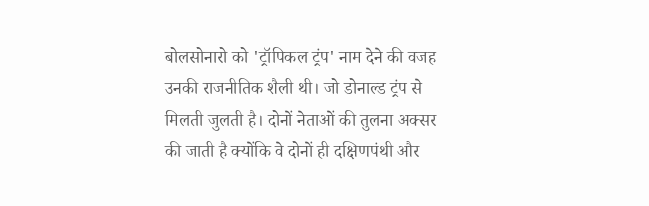बोलसोनारो को 'ट्रॉपिकल ट्रंप' नाम देने की वजह उनकी राजनीतिक शैली थी। जो डोनाल्ड ट्रंप से मिलती जुलती है। दोनों नेताओं की तुलना अक्सर की जाती है क्योंकि वे दोनों ही दक्षिणपंथी और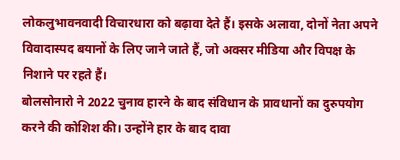लोकलुभावनवादी विचारधारा को बढ़ावा देते हैं। इसके अलावा, दोनों नेता अपने विवादास्पद बयानों के लिए जाने जाते हैं, जो अक्सर मीडिया और विपक्ष के निशाने पर रहते हैं।
बोलसोनारो ने 2022 चुनाव हारने के बाद संविधान के प्रावधानों का दुरुपयोग करने की कोशिश की। उन्होंने हार के बाद दावा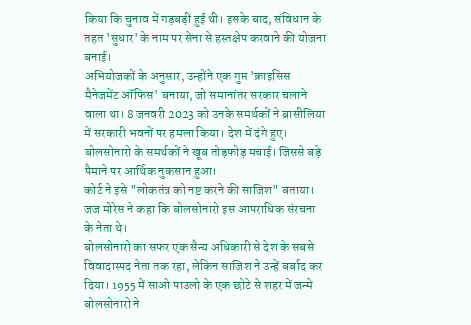किया कि चुनाव में गड़बड़ी हुई थी। इसके बाद, संविधान के तहत 'सुधार' के नाम पर सेना से हस्तक्षेप करवाने की योजना बनाई।
अभियोजकों के अनुसार, उन्होंने एक गुप्त 'क्राइसिस मैनेजमेंट ऑफिस' बनाया, जो समानांतर सरकार चलाने वाला था। 8 जनवरी 2023 को उनके समर्थकों ने ब्रासीलिया में सरकारी भवनों पर हमला किया। देश में दंगे हुए। बोलसोनारो के समर्थकों ने खूब तोड़फोड़ मचाई। जिससे बड़े पैमाने पर आर्थिक नुकसान हुआ।
कोर्ट ने इसे "लोकतंत्र को नष्ट करने की साजिश" बताया। जज मोरेस ने कहा कि बोलसोनारो इस आपराधिक संरचना के नेता थे।
बोलसोनारो का सफर एक सैन्य अधिकारी से देश के सबसे विवादास्पद नेता तक रहा, लेकिन साजिश ने उन्हें बर्बाद कर दिया। 1955 में साओ पाउलो के एक छोटे से शहर में जन्मे बोलसोनारो ने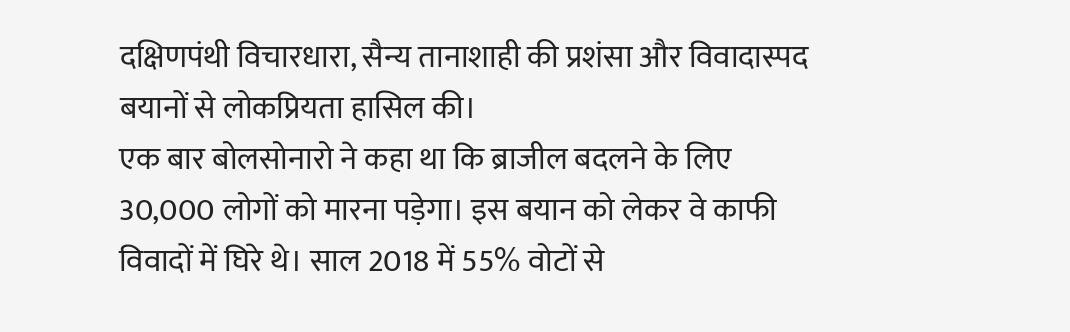दक्षिणपंथी विचारधारा, सैन्य तानाशाही की प्रशंसा और विवादास्पद बयानों से लोकप्रियता हासिल की।
एक बार बोलसोनारो ने कहा था कि ब्राजील बदलने के लिए 30,000 लोगों को मारना पड़ेगा। इस बयान को लेकर वे काफी विवादों में घिरे थे। साल 2018 में 55% वोटों से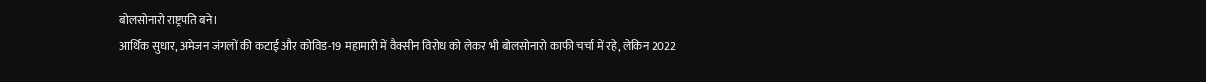बोलसोनारो राष्ट्रपति बने।
आर्थिक सुधार, अमेजन जंगलों की कटाई और कोविड-19 महामारी में वैक्सीन विरोध को लेकर भी बोलसोनारो काफी चर्चा में रहे, लेकिन 2022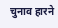चुनाव हारने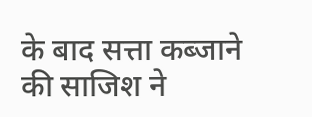के बाद सत्ता कब्जाने की साजिश ने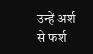उन्हें अर्श से फर्श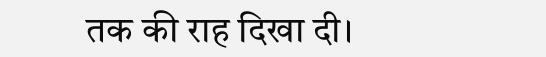तक की राह दिखा दी।